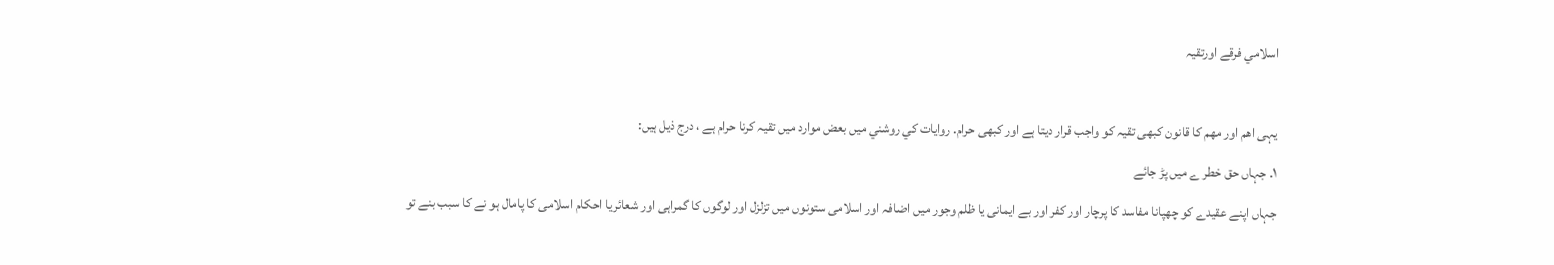اسلامي فرقے اورتقيہ



یہی اهم اور مهم کا قانون کبھی تقيہ کو واجب قرار دیتا ہے اور کبھی حرام. روایات کي روشني میں بعض موارد ميں تقیہ کرنا حرام ہے ، درج ذیل ہیں:

۱. جہاں حق خطر ے میں پڑ جائے

جہاں اپنے عقیدے کو چھپانا مفاسد کا پرچار اور کفر اور بے ایمانی یا ظلم وجور میں اضافہ اور اسلامی ستونوں میں تزلزل اور لوگوں کا گمراہی اور شعائریا احکام اسلامی کا پامال ہو نے کا سبب بنے تو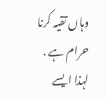وہاں تقیہ کرنا حرام ہے . لہذا ایسے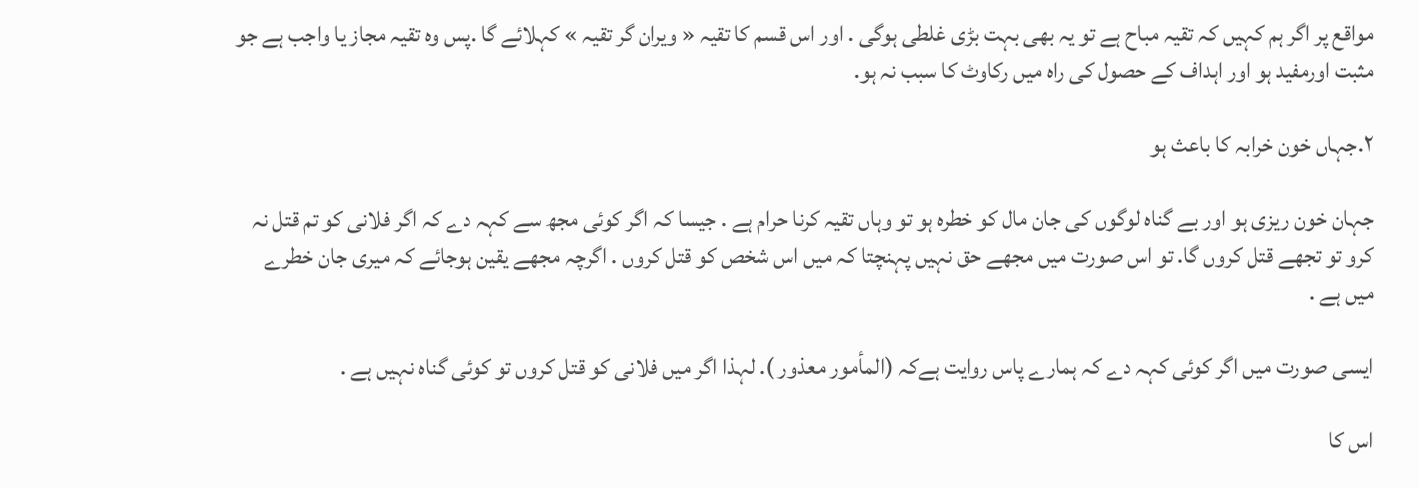مواقع پر اگر ہم کہیں کہ تقیہ مباح ہے تو یہ بھی بہت بڑی غلطی ہوگی . اور اس قسم کا تقيہ « ويران گر تقيہ » کہلائے گا .پس وہ تقیہ مجاز یا واجب ہے جو مثبت اورمفيد ہو اور اہداف کے حصول کی راہ میں رکاوٹ کا سبب نہ ہو.

۲.جہاں خون خرابہ کا باعث ہو

جہان خون ریزی ہو اور بے گناہ لوگوں کی جان مال کو خطرہ ہو تو وہاں تقیہ کرنا حرام ہے . جیسا کہ اگر کوئی مجھ سے کہہ دے کہ اگر فلانی کو تم قتل نہ کرو تو تجھے قتل کروں گا. تو اس صورت میں مجھے حق نہیں پہنچتا کہ میں اس شخص کو قتل کروں . اگرچہ مجھے یقین ہوجائے کہ میری جان خطرے میں ہے .

ایسی صورت میں اگر کوئی کہہ دے کہ ہمارے پاس روایت ہےکہ (المأمور معذور ). لہذا اگر میں فلانی کو قتل کروں تو کوئی گناہ نہیں ہے .

اس کا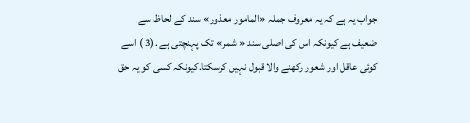جواب یہ ہے کہ یہ معروف جملہ «المامور معذور» سند کے لحاظ سے ضعیف ہے کیونکہ اس کی اصلی سند « شمر» تک پہنچتی ہے .(3 ) اسے کوئی عاقل اور شعور رکھنے والا قبول نہیں کرسکتا.کیونکہ کسی کو یہ حق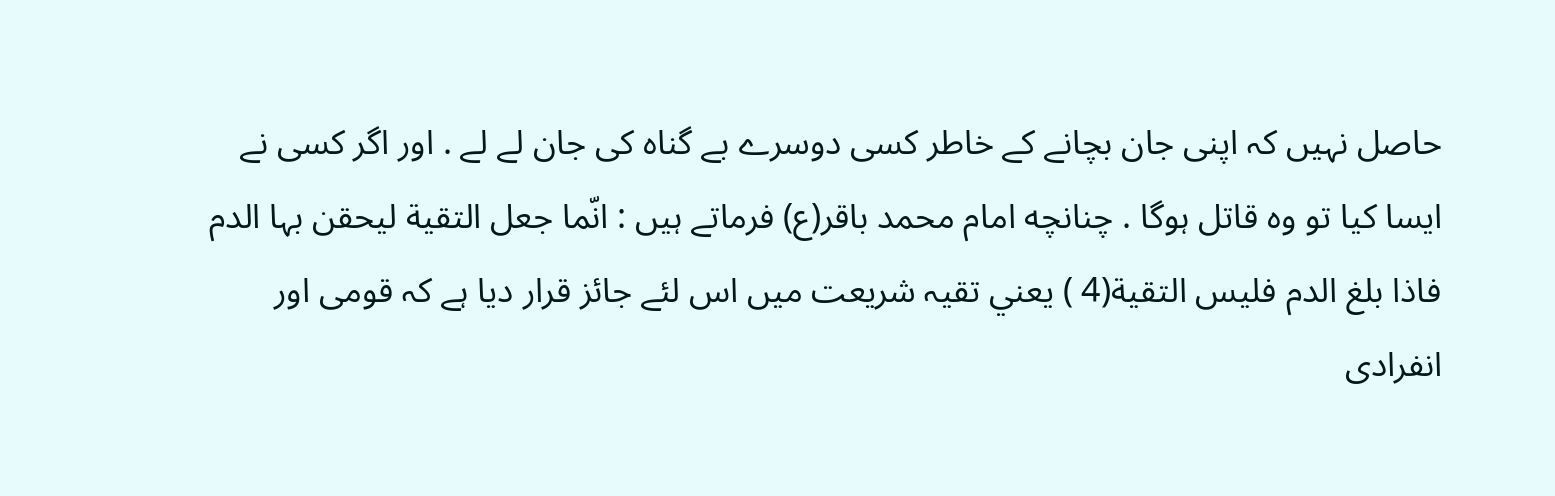حاصل نہیں کہ اپنی جان بچانے کے خاطر کسی دوسرے بے گناہ کی جان لے لے . اور اگر کسی نے ایسا کیا تو وہ قاتل ہوگا . چنانچه امام محمد باقر(ع) فرماتے ہیں : انّما جعل التقية ليحقن بہا الدم فاذا بلغ الدم فليس التقية(4 ) يعني تقيہ شریعت میں اس لئے جائز قرار دیا ہے کہ قومی اور انفرادی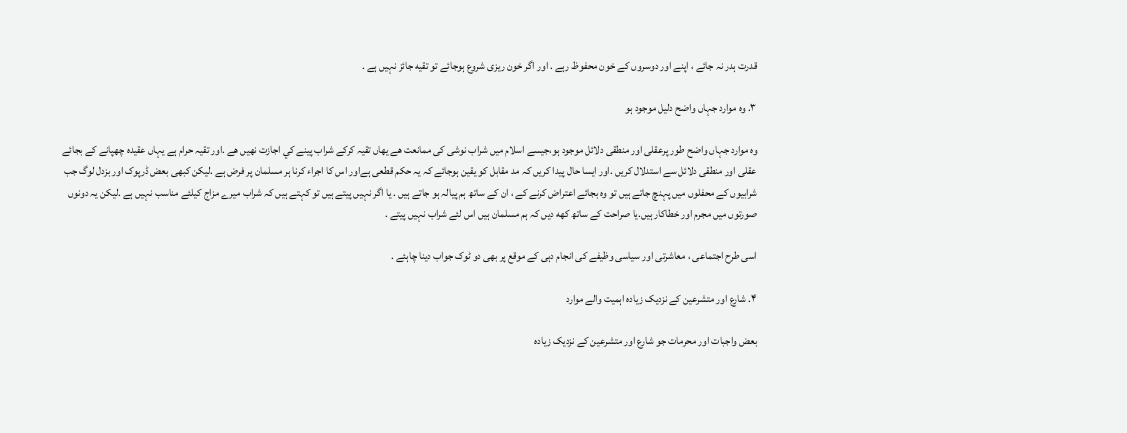قدرت ہدر نہ جائے ، اپنے اور دوسروں کے خون محفوظ رہے . اور اگر خون ریزی شروع ہوجائے تو تقیه جائز نہیں ہے .

۳. وہ موارد جہاں واضح دليل موجود ہو

وہ موارد جہاں واضح طور پرعقلی اور منطقی دلائل موجود ہو،جیسے اسلام میں شراب نوشی کی ممانعت هے يهاں تقيہ کرکے شراب پينے کي اجازت نهيں هے .اور تقیہ حرام ہے یہاں عقیدہ چھپانے کے بجائے عقلی اور منطقی دلائل سے استدلال کریں .اور ایسا حال پیدا کریں کہ مد مقابل کو یقین ہوجائے کہ یہ حکم قطعی ہےاور اس کا اجراء کرنا ہر مسلمان پر فرض ہے .لیکن کبھی بعض ڈرپوک اور بزدل لوگ جب شرابیوں کے محفلوں میں پہنچ جاتے ہیں تو وہ بجائے اعتراض کرنے کے ، ان کے ساتھ ہم پیالہ ہو جاتے ہیں . یا اگر نہیں پیتے ہیں تو کہتے ہیں کہ شراب میرے مزاج کیلئے مناسب نہیں ہے .لیکن یہ دونوں صورتوں میں مجرم اور خطاکار ہیں.یا صراحت کے ساتھ کهه ديں کہ ہم مسلمان ہیں اس لئے شراب نہیں پیتے .

اسی طرح اجتماعی ، معاشرتی اور سیاسی وظيفے کی انجام دہی کے موقع پر بھی دو ٹوک جواب دینا چاہئے .

۴. شارع اور متشرعين کے نزدیک زیادہ اہميت والے موارد

بعض واجبات اور محرمات جو شارع اور متشرعین کے نزدیک زیادہ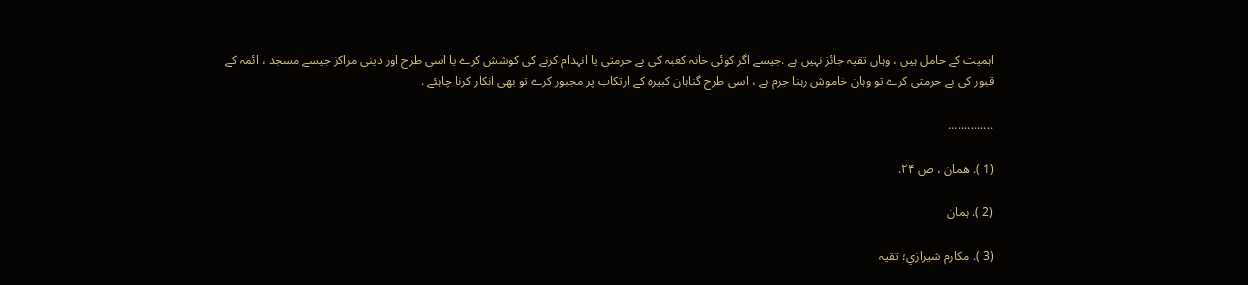اہمیت کے حامل ہیں ، وہاں تقیہ جائز نہیں ہے .جیسے اگر کوئی خانہ کعبہ کی بے حرمتی یا انہدام کرنے کی کوشش کرے یا اسی طرح اور دینی مراکز جیسے مسجد ، ائمہ کے قبور کی بے حرمتی کرے تو وہان خاموش رہنا جرم ہے ، اسی طرح گناہان کبیرہ کے ارتکاب پر مجبور کرے تو بھی انکار کرنا چاہئے .

..............

(1 ). همان ، ص ۲۴.

(2 ). ہمان

(3 ). مكارم شيرازي؛ تقيہ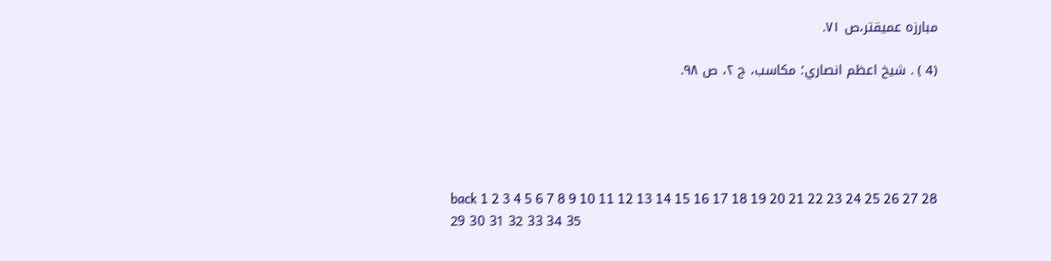مبارزه عميقتر،ص ۷۱.

(4 ) . شيخ اعظم انصاري؛ مكاسب، ج ۲، ص ۹۸.





back 1 2 3 4 5 6 7 8 9 10 11 12 13 14 15 16 17 18 19 20 21 22 23 24 25 26 27 28 29 30 31 32 33 34 35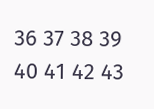36 37 38 39 40 41 42 43